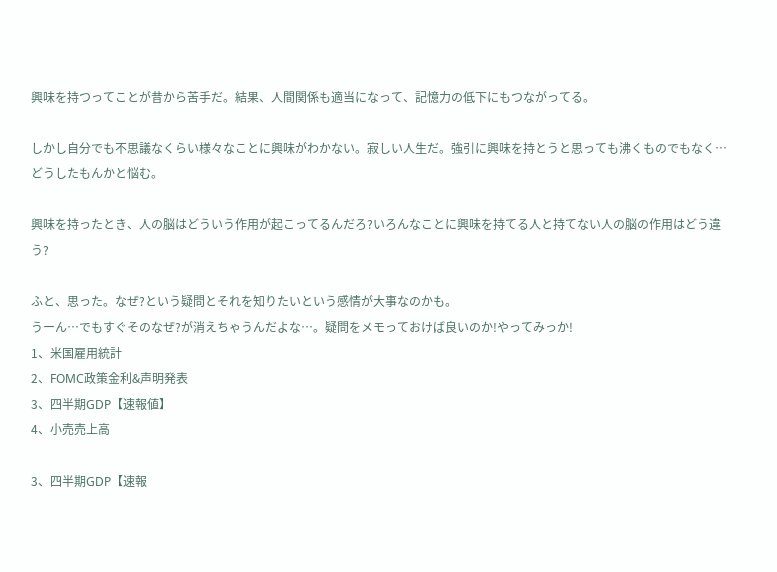興味を持つってことが昔から苦手だ。結果、人間関係も適当になって、記憶力の低下にもつながってる。

しかし自分でも不思議なくらい様々なことに興味がわかない。寂しい人生だ。強引に興味を持とうと思っても沸くものでもなく…どうしたもんかと悩む。

興味を持ったとき、人の脳はどういう作用が起こってるんだろ?いろんなことに興味を持てる人と持てない人の脳の作用はどう違う?

ふと、思った。なぜ?という疑問とそれを知りたいという感情が大事なのかも。
うーん…でもすぐそのなぜ?が消えちゃうんだよな…。疑問をメモっておけば良いのか!やってみっか!
1、米国雇用統計
2、FOMC政策金利&声明発表
3、四半期GDP【速報値】
4、小売売上高

3、四半期GDP【速報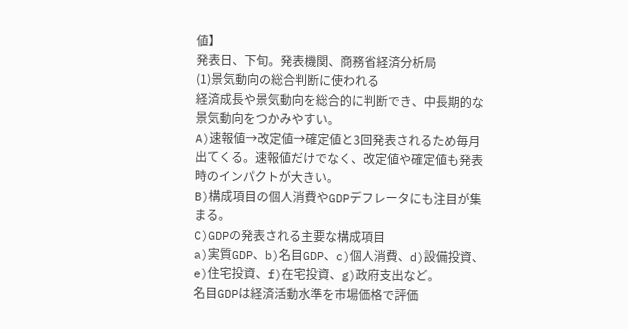値】
発表日、下旬。発表機関、商務省経済分析局
(1)景気動向の総合判断に使われる
経済成長や景気動向を総合的に判断でき、中長期的な景気動向をつかみやすい。
A)速報値→改定値→確定値と3回発表されるため毎月出てくる。速報値だけでなく、改定値や確定値も発表時のインパクトが大きい。
B)構成項目の個人消費やGDPデフレータにも注目が集まる。
C)GDPの発表される主要な構成項目
a)実質GDP、b)名目GDP、c)個人消費、d)設備投資、e)住宅投資、f)在宅投資、g)政府支出など。
名目GDPは経済活動水準を市場価格で評価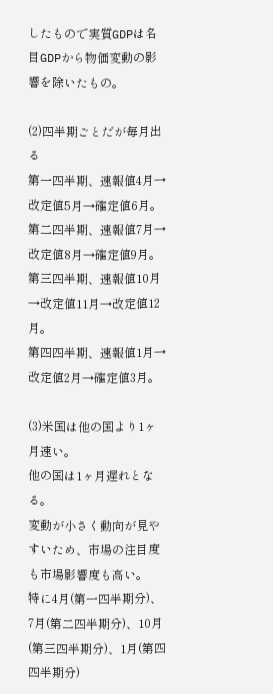したもので実質GDPは名目GDPから物価変動の影響を除いたもの。

(2)四半期ごとだが毎月出る
第一四半期、速報値4月→改定値5月→確定値6月。
第二四半期、速報値7月→改定値8月→確定値9月。
第三四半期、速報値10月→改定値11月→改定値12月。
第四四半期、速報値1月→改定値2月→確定値3月。

(3)米国は他の国より1ヶ月速い。
他の国は1ヶ月遅れとなる。
変動が小さく動向が見やすいため、市場の注目度も市場影響度も高い。
特に4月(第一四半期分)、7月(第二四半期分)、10月(第三四半期分)、1月(第四四半期分)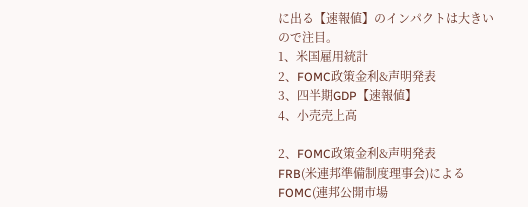に出る【速報値】のインパクトは大きいので注目。
1、米国雇用統計
2、FOMC政策金利&声明発表
3、四半期GDP【速報値】
4、小売売上高

2、FOMC政策金利&声明発表
FRB(米連邦準備制度理事会)によるFOMC(連邦公開市場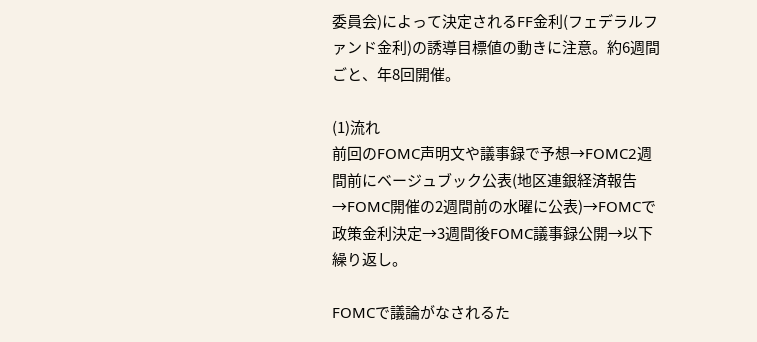委員会)によって決定されるFF金利(フェデラルファンド金利)の誘導目標値の動きに注意。約6週間ごと、年8回開催。

(1)流れ
前回のFOMC声明文や議事録で予想→FOMC2週間前にベージュブック公表(地区連銀経済報告→FOMC開催の2週間前の水曜に公表)→FOMCで政策金利決定→3週間後FOMC議事録公開→以下繰り返し。

FOMCで議論がなされるた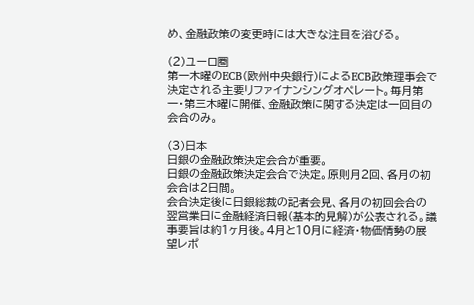め、金融政策の変更時には大きな注目を浴びる。

(2)ユーロ圏
第一木曜のECB(欧州中央銀行)によるECB政策理事会で決定される主要リファイナンシングオペレート。毎月第一・第三木曜に開催、金融政策に関する決定は一回目の会合のみ。

(3)日本
日銀の金融政策決定会合が重要。
日銀の金融政策決定会合で決定。原則月2回、各月の初会合は2日間。
会合決定後に日銀総裁の記者会見、各月の初回会合の翌営業日に金融経済日報(基本的見解)が公表される。議事要旨は約1ヶ月後。4月と10月に経済・物価情勢の展望レポ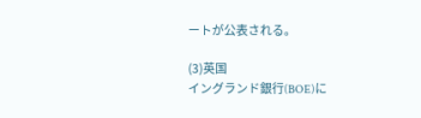ートが公表される。

(3)英国
イングランド銀行(BOE)に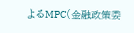よるMPC(金融政策委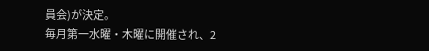員会)が決定。
毎月第一水曜・木曜に開催され、2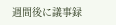週間後に議事録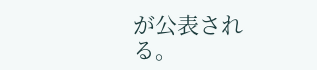が公表される。